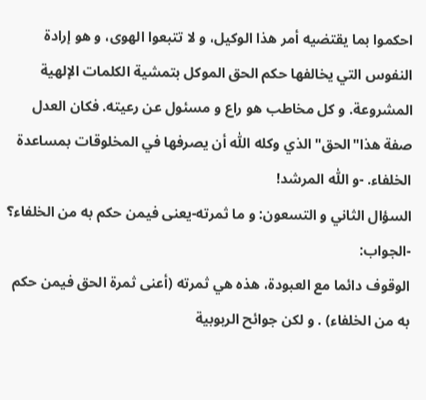احكموا بما يقتضيه أمر هذا الوكيل، و لا تتبعوا الهوى، و هو إرادة النفوس التي يخالفها حكم الحق الموكل بتمشية الكلمات الإلهية المشروعة. و كل مخاطب هو راع و مسئول عن رعيته. فكان العدل صفة هذا"الحق"الذي وكله اللّٰه أن يصرفها في المخلوقات بمساعدة الخلفاء. -و اللّٰه المرشد!
السؤال الثاني و التسعون: و ما ثمرته-يعنى فيمن حكم به من الخلفاء؟
-الجواب:
الوقوف دائما مع العبودة، هذه هي ثمرته (أعنى ثمرة الحق فيمن حكم به من الخلفاء) . و لكن جوائح الربوبية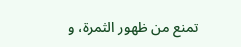تمنع من ظهور الثمرة، و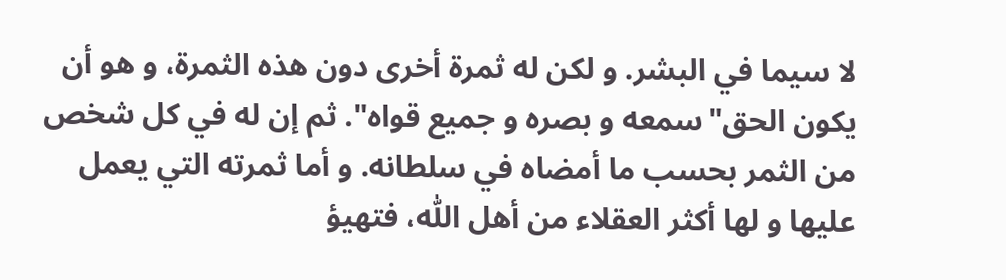لا سيما في البشر. و لكن له ثمرة أخرى دون هذه الثمرة، و هو أن يكون الحق"سمعه و بصره و جميع قواه". ثم إن له في كل شخص من الثمر بحسب ما أمضاه في سلطانه. و أما ثمرته التي يعمل عليها و لها أكثر العقلاء من أهل اللّٰه، فتهيؤ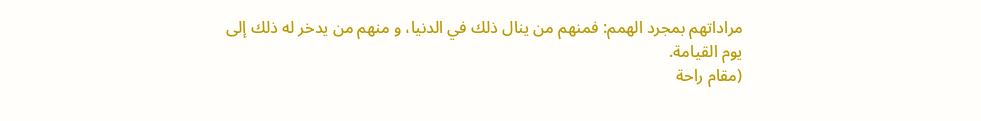مراداتهم بمجرد الهمم: فمنهم من ينال ذلك في الدنيا، و منهم من يدخر له ذلك إلى يوم القيامة.
(مقام راحة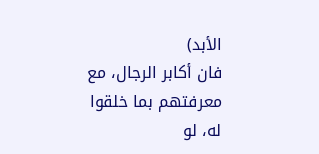الأبد)
فان أكابر الرجال، مع معرفتهم بما خلقوا له، لو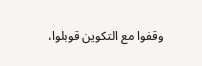وقفوا مع التكوين قوبلوا،